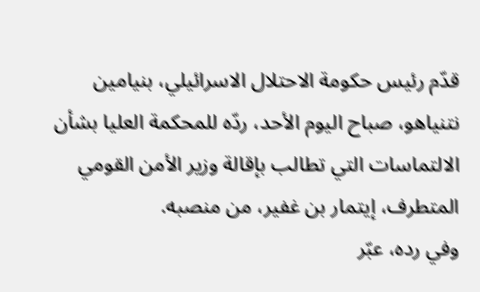قدّم رئيس حكومة الاحتلال الاسرائيلي، بنيامين نتنياهو، صباح اليوم الأحد، ردّه للمحكمة العليا بشأن الالتماسات التي تطالب بإقالة وزير الأمن القومي المتطرف، إيتمار بن غفير، من منصبه.
وفي رده، عبّر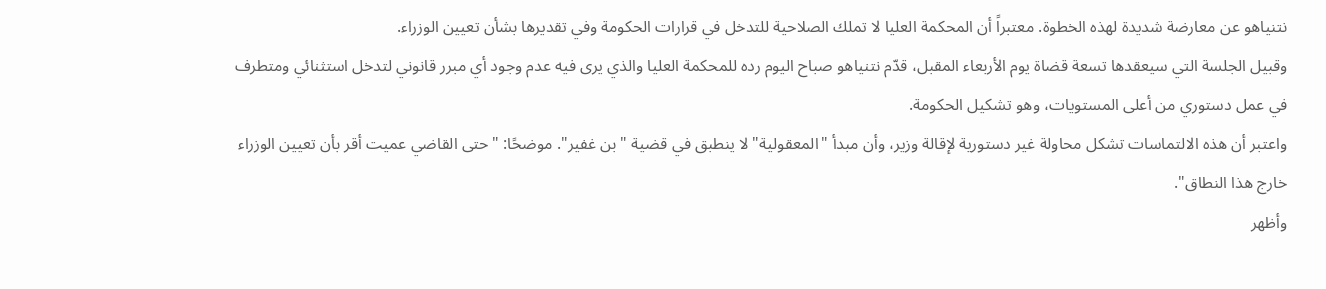نتنياهو عن معارضة شديدة لهذه الخطوة. معتبراً أن المحكمة العليا لا تملك الصلاحية للتدخل في قرارات الحكومة وفي تقديرها بشأن تعيين الوزراء.
وقبيل الجلسة التي سيعقدها تسعة قضاة يوم الأربعاء المقبل، قدّم نتنياهو صباح اليوم رده للمحكمة العليا والذي يرى فيه عدم وجود أي مبرر قانوني لتدخل استثنائي ومتطرف في عمل دستوري من أعلى المستويات، وهو تشكيل الحكومة.
واعتبر أن هذه الالتماسات تشكل محاولة غير دستورية لإقالة وزير، وأن مبدأ "المعقولية" لا ينطبق في قضية "بن غفير". موضحًا: "حتى القاضي عميت أقر بأن تعيين الوزراء خارج هذا النطاق".
وأظهر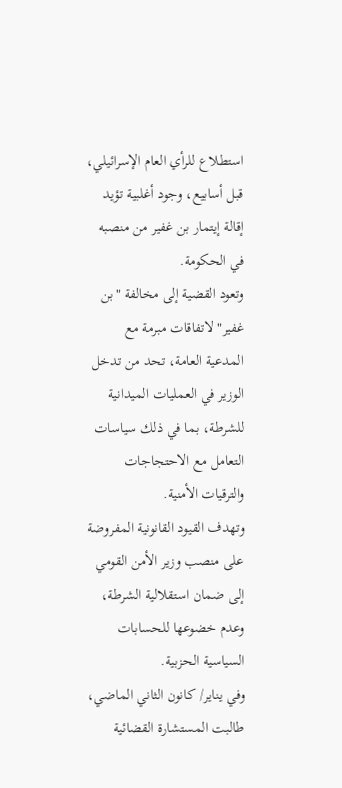استطلاع للرأي العام الإسرائيلي، قبل أسابيع، وجود أغلبية تؤيد إقالة إيتمار بن غفير من منصبه في الحكومة.
وتعود القضية إلى مخالفة "بن غفير" لاتفاقات مبرمة مع المدعية العامة، تحد من تدخل الوزير في العمليات الميدانية للشرطة، بما في ذلك سياسات التعامل مع الاحتجاجات والترقيات الأمنية.
وتهدف القيود القانونية المفروضة على منصب وزير الأمن القومي إلى ضمان استقلالية الشرطة، وعدم خضوعها للحسابات السياسية الحزبية.
وفي يناير/ كانون الثاني الماضي، طالبت المستشارة القضائية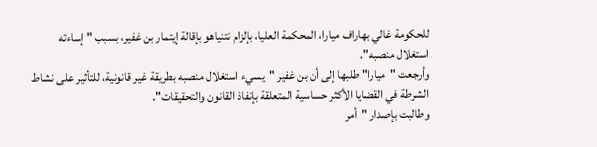للحكومة غالي بهاراف ميارا، المحكمة العليا، بإلزام نتنياهو بإقالة إيتمار بن غفير، بسبب "إساءته استغلال منصبه".
وأرجعت "ميارا" طلبها إلى أن بن غفير "يسيء استغلال منصبه بطريقة غير قانونية، للتأثير على نشاط الشرطة في القضايا الأكثر حساسية المتعلقة بإنفاذ القانون والتحقيقات".
وطالبت بإصدار "أمر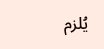يُلزم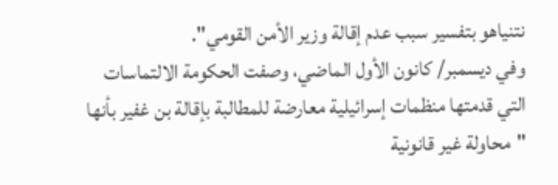نتنياهو بتفسير سبب عدم إقالة وزير الأمن القومي".
وفي ديسمبر/ كانون الأول الماضي، وصفت الحكومة الالتماسات التي قدمتها منظمات إسرائيلية معارضة للمطالبة بإقالة بن غفير بأنها "محاولة غير قانونية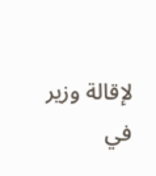لإقالة وزير في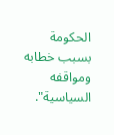الحكومة بسبب خطابه ومواقفه السياسية".